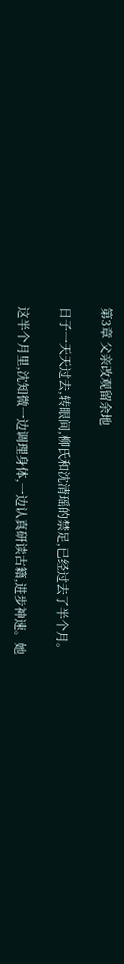第3章 父亲改观留余地

日子一天天过去,转眼间,柳氏和沈清瑶的禁足,已经过去了半个月。

这半个月里,沈知微一边调理身体,一边认真研读古籍,进步神速。她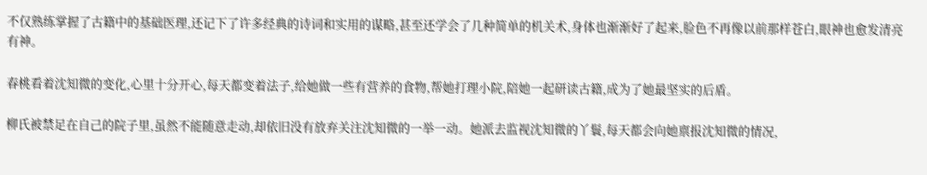不仅熟练掌握了古籍中的基础医理,还记下了许多经典的诗词和实用的谋略,甚至还学会了几种简单的机关术,身体也渐渐好了起来,脸色不再像以前那样苍白,眼神也愈发清亮有神。

春桃看着沈知微的变化,心里十分开心,每天都变着法子,给她做一些有营养的食物,帮她打理小院,陪她一起研读古籍,成为了她最坚实的后盾。

柳氏被禁足在自己的院子里,虽然不能随意走动,却依旧没有放弃关注沈知微的一举一动。她派去监视沈知微的丫鬟,每天都会向她禀报沈知微的情况,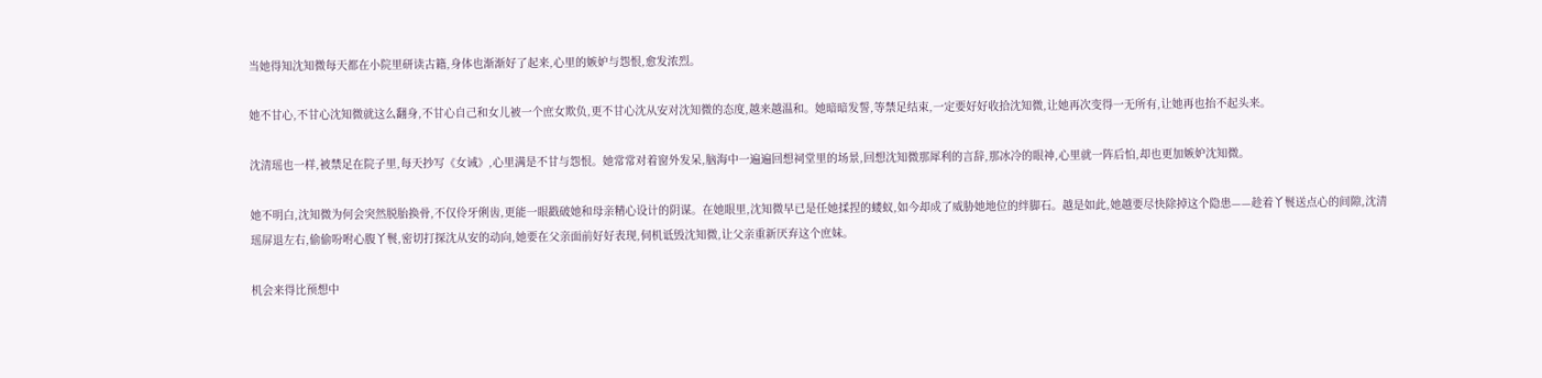当她得知沈知微每天都在小院里研读古籍,身体也渐渐好了起来,心里的嫉妒与怨恨,愈发浓烈。

她不甘心,不甘心沈知微就这么翻身,不甘心自己和女儿被一个庶女欺负,更不甘心沈从安对沈知微的态度,越来越温和。她暗暗发誓,等禁足结束,一定要好好收拾沈知微,让她再次变得一无所有,让她再也抬不起头来。

沈清瑶也一样,被禁足在院子里,每天抄写《女诫》,心里满是不甘与怨恨。她常常对着窗外发呆,脑海中一遍遍回想祠堂里的场景,回想沈知微那犀利的言辞,那冰冷的眼神,心里就一阵后怕,却也更加嫉妒沈知微。

她不明白,沈知微为何会突然脱胎换骨,不仅伶牙俐齿,更能一眼戳破她和母亲精心设计的阴谋。在她眼里,沈知微早已是任她揉捏的蝼蚁,如今却成了威胁她地位的绊脚石。越是如此,她越要尽快除掉这个隐患——趁着丫鬟送点心的间隙,沈清瑶屏退左右,偷偷吩咐心腹丫鬟,密切打探沈从安的动向,她要在父亲面前好好表现,伺机诋毁沈知微,让父亲重新厌弃这个庶妹。

机会来得比预想中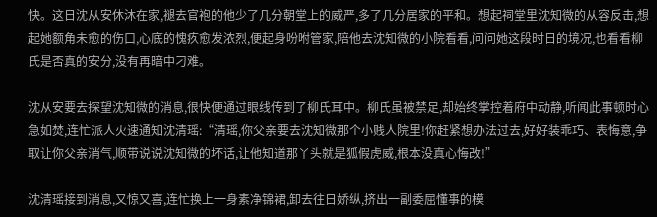快。这日沈从安休沐在家,褪去官袍的他少了几分朝堂上的威严,多了几分居家的平和。想起祠堂里沈知微的从容反击,想起她额角未愈的伤口,心底的愧疚愈发浓烈,便起身吩咐管家,陪他去沈知微的小院看看,问问她这段时日的境况,也看看柳氏是否真的安分,没有再暗中刁难。

沈从安要去探望沈知微的消息,很快便通过眼线传到了柳氏耳中。柳氏虽被禁足,却始终掌控着府中动静,听闻此事顿时心急如焚,连忙派人火速通知沈清瑶:“清瑶,你父亲要去沈知微那个小贱人院里!你赶紧想办法过去,好好装乖巧、表悔意,争取让你父亲消气,顺带说说沈知微的坏话,让他知道那丫头就是狐假虎威,根本没真心悔改!”

沈清瑶接到消息,又惊又喜,连忙换上一身素净锦裙,卸去往日娇纵,挤出一副委屈懂事的模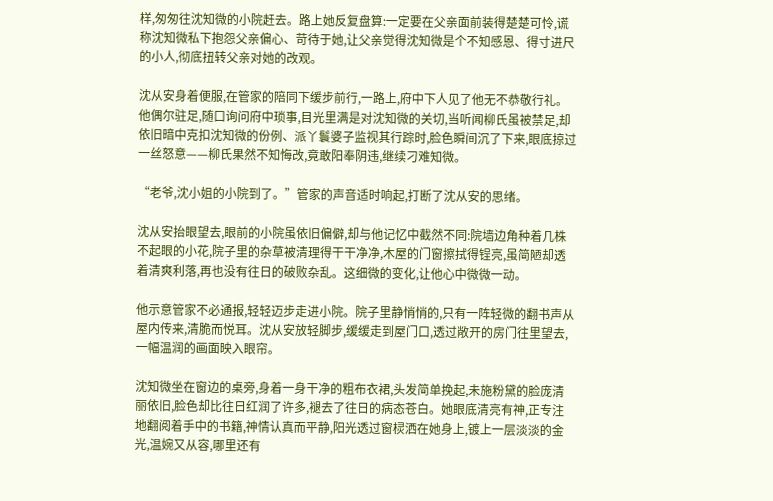样,匆匆往沈知微的小院赶去。路上她反复盘算:一定要在父亲面前装得楚楚可怜,谎称沈知微私下抱怨父亲偏心、苛待于她,让父亲觉得沈知微是个不知感恩、得寸进尺的小人,彻底扭转父亲对她的改观。

沈从安身着便服,在管家的陪同下缓步前行,一路上,府中下人见了他无不恭敬行礼。他偶尔驻足,随口询问府中琐事,目光里满是对沈知微的关切,当听闻柳氏虽被禁足,却依旧暗中克扣沈知微的份例、派丫鬟婆子监视其行踪时,脸色瞬间沉了下来,眼底掠过一丝怒意——柳氏果然不知悔改,竟敢阳奉阴违,继续刁难知微。

“老爷,沈小姐的小院到了。”管家的声音适时响起,打断了沈从安的思绪。

沈从安抬眼望去,眼前的小院虽依旧偏僻,却与他记忆中截然不同:院墙边角种着几株不起眼的小花,院子里的杂草被清理得干干净净,木屋的门窗擦拭得锃亮,虽简陋却透着清爽利落,再也没有往日的破败杂乱。这细微的变化,让他心中微微一动。

他示意管家不必通报,轻轻迈步走进小院。院子里静悄悄的,只有一阵轻微的翻书声从屋内传来,清脆而悦耳。沈从安放轻脚步,缓缓走到屋门口,透过敞开的房门往里望去,一幅温润的画面映入眼帘。

沈知微坐在窗边的桌旁,身着一身干净的粗布衣裙,头发简单挽起,未施粉黛的脸庞清丽依旧,脸色却比往日红润了许多,褪去了往日的病态苍白。她眼底清亮有神,正专注地翻阅着手中的书籍,神情认真而平静,阳光透过窗棂洒在她身上,镀上一层淡淡的金光,温婉又从容,哪里还有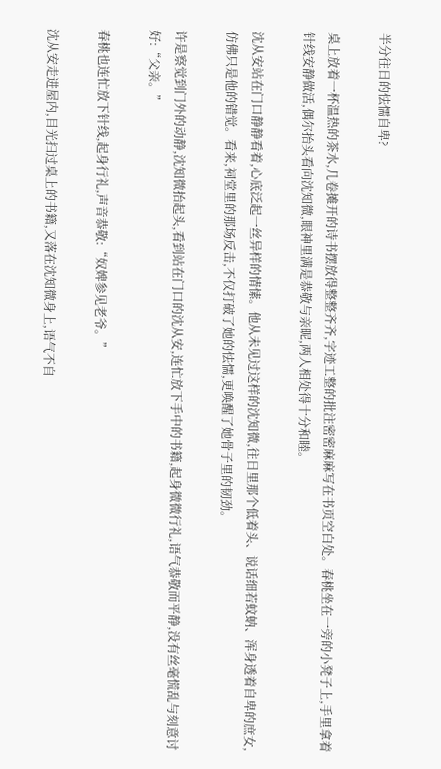半分往日的怯懦自卑?

桌上放着一杯温热的茶水,几卷摊开的诗书摆放得整整齐齐,字迹工整的批注密密麻麻写在书页空白处。春桃坐在一旁的小凳子上,手里拿着针线安静做活,偶尔抬头看向沈知微,眼神里满是恭敬与亲昵,两人相处得十分和睦。

沈从安站在门口静静看着,心底泛起一丝异样的情愫。他从未见过这样的沈知微,往日里那个低着头、说话细若蚊蚋、浑身透着自卑的庶女,仿佛只是他的错觉。看来,祠堂里的那场反击,不仅打破了她的怯懦,更唤醒了她骨子里的韧劲。

许是察觉到门外的动静,沈知微抬起头,看到站在门口的沈从安,连忙放下手中的书籍,起身微微行礼,语气恭敬而平静,没有丝毫慌乱与刻意讨好:“父亲。”

春桃也连忙放下针线,起身行礼,声音恭敬:“奴婢参见老爷。”

沈从安走进屋内,目光扫过桌上的书籍,又落在沈知微身上,语气不自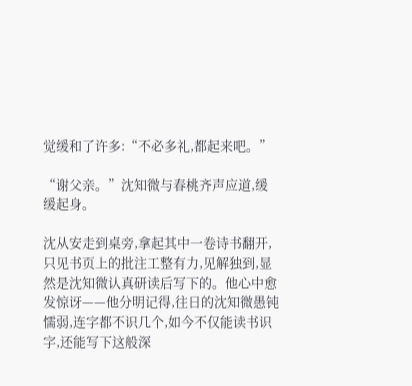觉缓和了许多:“不必多礼,都起来吧。”

“谢父亲。”沈知微与春桃齐声应道,缓缓起身。

沈从安走到桌旁,拿起其中一卷诗书翻开,只见书页上的批注工整有力,见解独到,显然是沈知微认真研读后写下的。他心中愈发惊讶——他分明记得,往日的沈知微愚钝懦弱,连字都不识几个,如今不仅能读书识字,还能写下这般深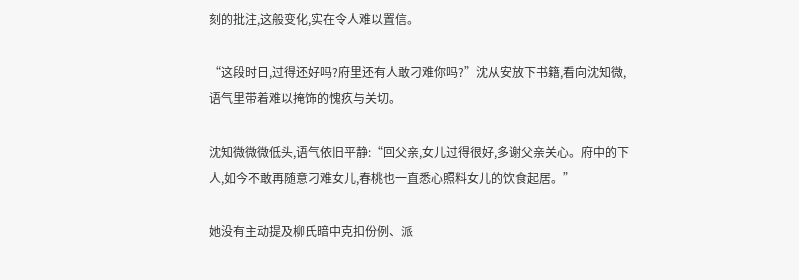刻的批注,这般变化,实在令人难以置信。

“这段时日,过得还好吗?府里还有人敢刁难你吗?”沈从安放下书籍,看向沈知微,语气里带着难以掩饰的愧疚与关切。

沈知微微微低头,语气依旧平静:“回父亲,女儿过得很好,多谢父亲关心。府中的下人,如今不敢再随意刁难女儿,春桃也一直悉心照料女儿的饮食起居。”

她没有主动提及柳氏暗中克扣份例、派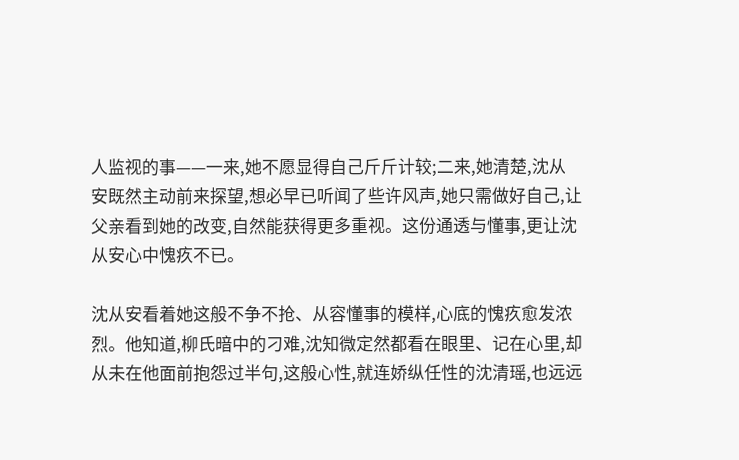人监视的事——一来,她不愿显得自己斤斤计较;二来,她清楚,沈从安既然主动前来探望,想必早已听闻了些许风声,她只需做好自己,让父亲看到她的改变,自然能获得更多重视。这份通透与懂事,更让沈从安心中愧疚不已。

沈从安看着她这般不争不抢、从容懂事的模样,心底的愧疚愈发浓烈。他知道,柳氏暗中的刁难,沈知微定然都看在眼里、记在心里,却从未在他面前抱怨过半句,这般心性,就连娇纵任性的沈清瑶,也远远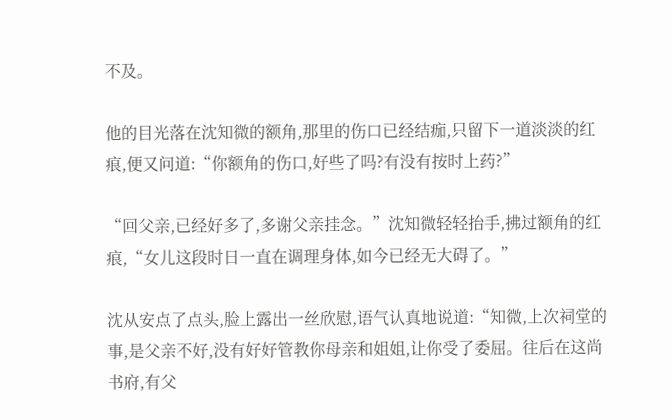不及。

他的目光落在沈知微的额角,那里的伤口已经结痂,只留下一道淡淡的红痕,便又问道:“你额角的伤口,好些了吗?有没有按时上药?”

“回父亲,已经好多了,多谢父亲挂念。”沈知微轻轻抬手,拂过额角的红痕,“女儿这段时日一直在调理身体,如今已经无大碍了。”

沈从安点了点头,脸上露出一丝欣慰,语气认真地说道:“知微,上次祠堂的事,是父亲不好,没有好好管教你母亲和姐姐,让你受了委屈。往后在这尚书府,有父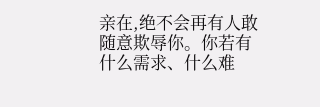亲在,绝不会再有人敢随意欺辱你。你若有什么需求、什么难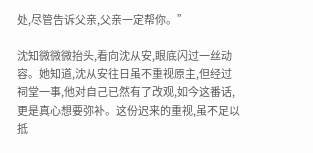处,尽管告诉父亲,父亲一定帮你。”

沈知微微微抬头,看向沈从安,眼底闪过一丝动容。她知道,沈从安往日虽不重视原主,但经过祠堂一事,他对自己已然有了改观,如今这番话,更是真心想要弥补。这份迟来的重视,虽不足以抵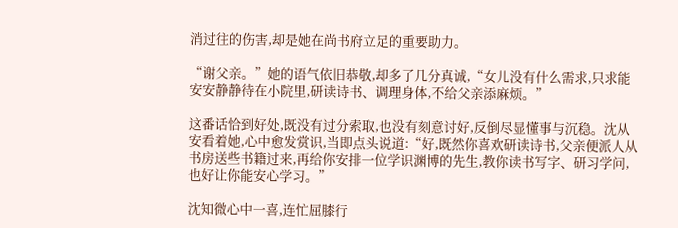消过往的伤害,却是她在尚书府立足的重要助力。

“谢父亲。”她的语气依旧恭敬,却多了几分真诚,“女儿没有什么需求,只求能安安静静待在小院里,研读诗书、调理身体,不给父亲添麻烦。”

这番话恰到好处,既没有过分索取,也没有刻意讨好,反倒尽显懂事与沉稳。沈从安看着她,心中愈发赏识,当即点头说道:“好,既然你喜欢研读诗书,父亲便派人从书房送些书籍过来,再给你安排一位学识渊博的先生,教你读书写字、研习学问,也好让你能安心学习。”

沈知微心中一喜,连忙屈膝行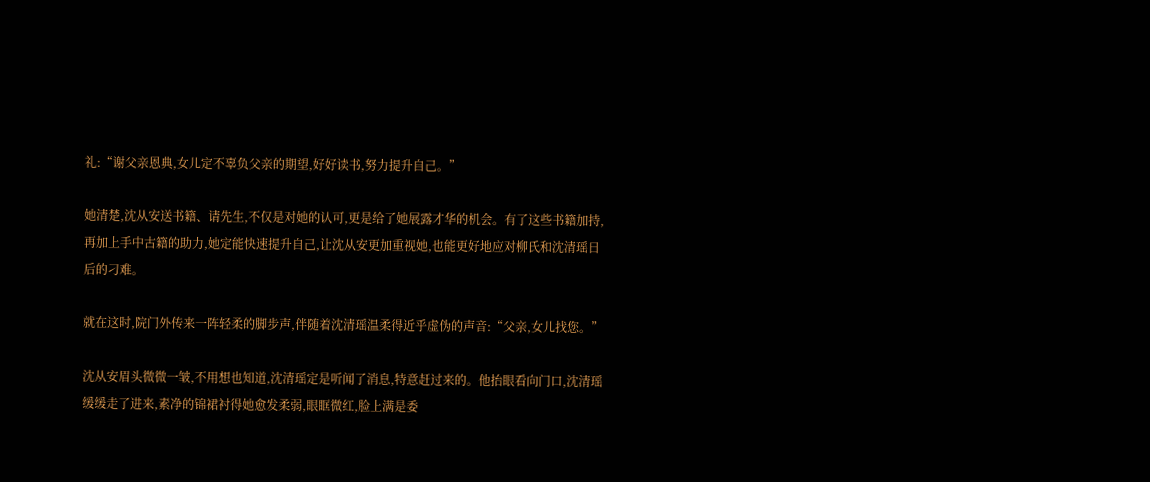礼:“谢父亲恩典,女儿定不辜负父亲的期望,好好读书,努力提升自己。”

她清楚,沈从安送书籍、请先生,不仅是对她的认可,更是给了她展露才华的机会。有了这些书籍加持,再加上手中古籍的助力,她定能快速提升自己,让沈从安更加重视她,也能更好地应对柳氏和沈清瑶日后的刁难。

就在这时,院门外传来一阵轻柔的脚步声,伴随着沈清瑶温柔得近乎虚伪的声音:“父亲,女儿找您。”

沈从安眉头微微一皱,不用想也知道,沈清瑶定是听闻了消息,特意赶过来的。他抬眼看向门口,沈清瑶缓缓走了进来,素净的锦裙衬得她愈发柔弱,眼眶微红,脸上满是委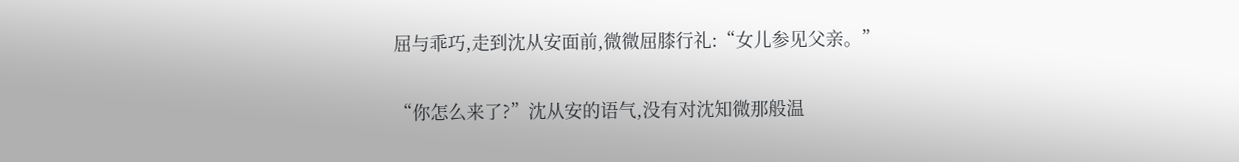屈与乖巧,走到沈从安面前,微微屈膝行礼:“女儿参见父亲。”

“你怎么来了?”沈从安的语气,没有对沈知微那般温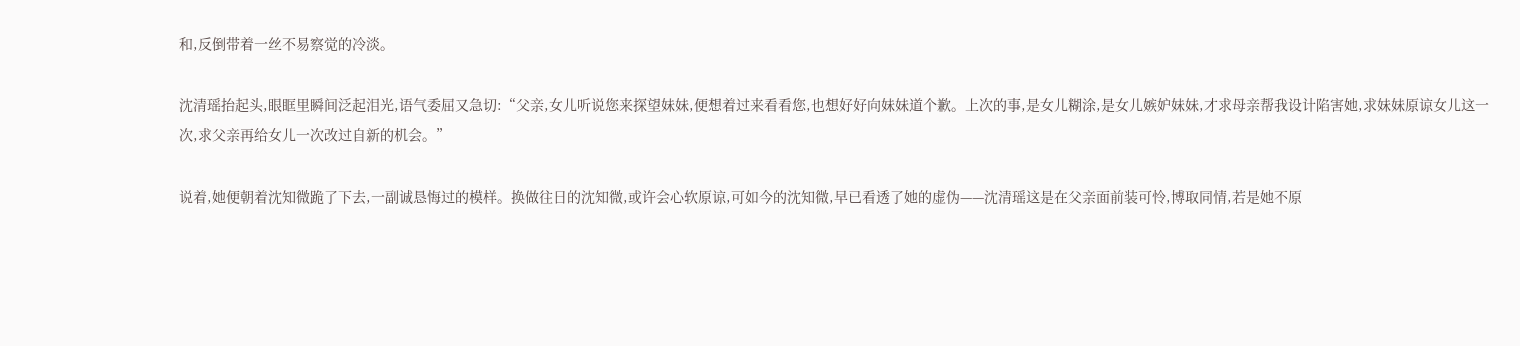和,反倒带着一丝不易察觉的冷淡。

沈清瑶抬起头,眼眶里瞬间泛起泪光,语气委屈又急切:“父亲,女儿听说您来探望妹妹,便想着过来看看您,也想好好向妹妹道个歉。上次的事,是女儿糊涂,是女儿嫉妒妹妹,才求母亲帮我设计陷害她,求妹妹原谅女儿这一次,求父亲再给女儿一次改过自新的机会。”

说着,她便朝着沈知微跪了下去,一副诚恳悔过的模样。换做往日的沈知微,或许会心软原谅,可如今的沈知微,早已看透了她的虚伪——沈清瑶这是在父亲面前装可怜,博取同情,若是她不原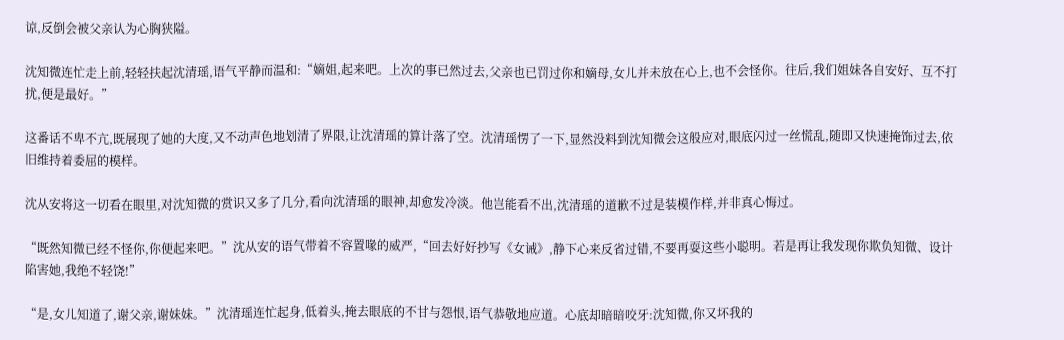谅,反倒会被父亲认为心胸狭隘。

沈知微连忙走上前,轻轻扶起沈清瑶,语气平静而温和:“嫡姐,起来吧。上次的事已然过去,父亲也已罚过你和嫡母,女儿并未放在心上,也不会怪你。往后,我们姐妹各自安好、互不打扰,便是最好。”

这番话不卑不亢,既展现了她的大度,又不动声色地划清了界限,让沈清瑶的算计落了空。沈清瑶愣了一下,显然没料到沈知微会这般应对,眼底闪过一丝慌乱,随即又快速掩饰过去,依旧维持着委屈的模样。

沈从安将这一切看在眼里,对沈知微的赏识又多了几分,看向沈清瑶的眼神,却愈发冷淡。他岂能看不出,沈清瑶的道歉不过是装模作样,并非真心悔过。

“既然知微已经不怪你,你便起来吧。”沈从安的语气带着不容置喙的威严,“回去好好抄写《女诫》,静下心来反省过错,不要再耍这些小聪明。若是再让我发现你欺负知微、设计陷害她,我绝不轻饶!”

“是,女儿知道了,谢父亲,谢妹妹。”沈清瑶连忙起身,低着头,掩去眼底的不甘与怨恨,语气恭敬地应道。心底却暗暗咬牙:沈知微,你又坏我的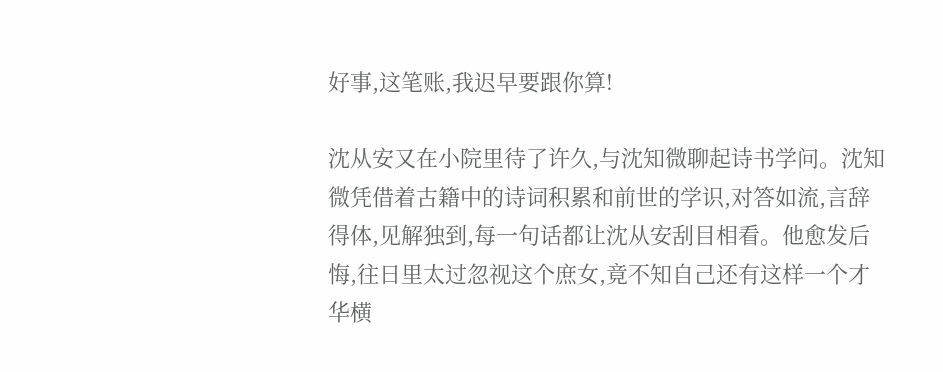好事,这笔账,我迟早要跟你算!

沈从安又在小院里待了许久,与沈知微聊起诗书学问。沈知微凭借着古籍中的诗词积累和前世的学识,对答如流,言辞得体,见解独到,每一句话都让沈从安刮目相看。他愈发后悔,往日里太过忽视这个庶女,竟不知自己还有这样一个才华横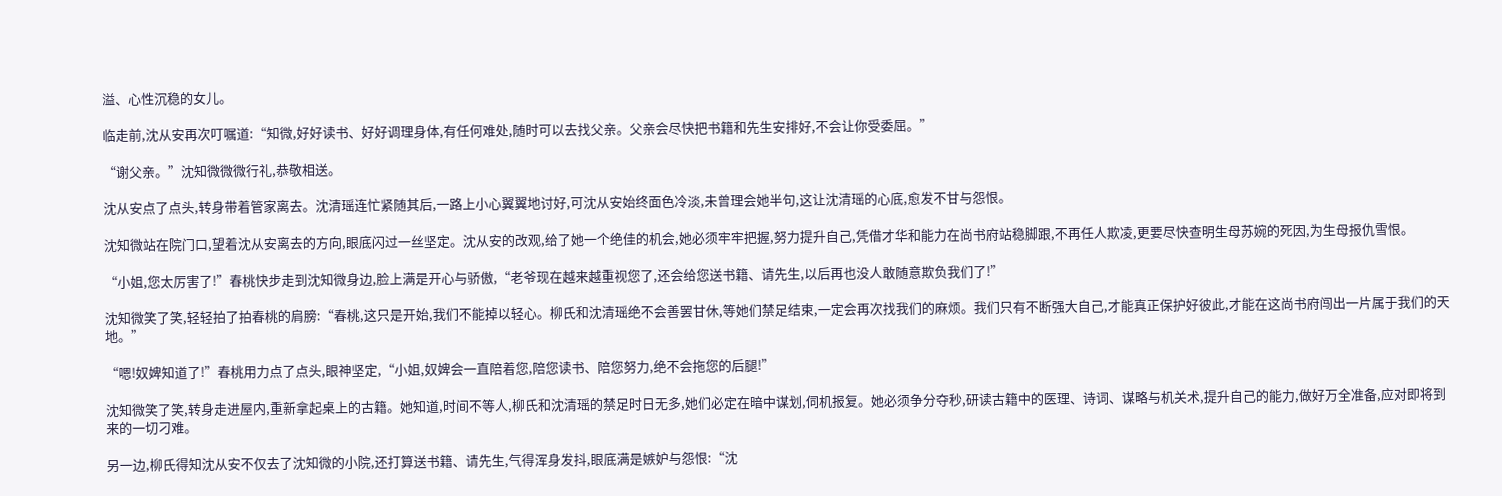溢、心性沉稳的女儿。

临走前,沈从安再次叮嘱道:“知微,好好读书、好好调理身体,有任何难处,随时可以去找父亲。父亲会尽快把书籍和先生安排好,不会让你受委屈。”

“谢父亲。”沈知微微微行礼,恭敬相送。

沈从安点了点头,转身带着管家离去。沈清瑶连忙紧随其后,一路上小心翼翼地讨好,可沈从安始终面色冷淡,未曾理会她半句,这让沈清瑶的心底,愈发不甘与怨恨。

沈知微站在院门口,望着沈从安离去的方向,眼底闪过一丝坚定。沈从安的改观,给了她一个绝佳的机会,她必须牢牢把握,努力提升自己,凭借才华和能力在尚书府站稳脚跟,不再任人欺凌,更要尽快查明生母苏婉的死因,为生母报仇雪恨。

“小姐,您太厉害了!”春桃快步走到沈知微身边,脸上满是开心与骄傲,“老爷现在越来越重视您了,还会给您送书籍、请先生,以后再也没人敢随意欺负我们了!”

沈知微笑了笑,轻轻拍了拍春桃的肩膀:“春桃,这只是开始,我们不能掉以轻心。柳氏和沈清瑶绝不会善罢甘休,等她们禁足结束,一定会再次找我们的麻烦。我们只有不断强大自己,才能真正保护好彼此,才能在这尚书府闯出一片属于我们的天地。”

“嗯!奴婢知道了!”春桃用力点了点头,眼神坚定,“小姐,奴婢会一直陪着您,陪您读书、陪您努力,绝不会拖您的后腿!”

沈知微笑了笑,转身走进屋内,重新拿起桌上的古籍。她知道,时间不等人,柳氏和沈清瑶的禁足时日无多,她们必定在暗中谋划,伺机报复。她必须争分夺秒,研读古籍中的医理、诗词、谋略与机关术,提升自己的能力,做好万全准备,应对即将到来的一切刁难。

另一边,柳氏得知沈从安不仅去了沈知微的小院,还打算送书籍、请先生,气得浑身发抖,眼底满是嫉妒与怨恨:“沈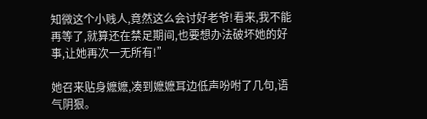知微这个小贱人,竟然这么会讨好老爷!看来,我不能再等了,就算还在禁足期间,也要想办法破坏她的好事,让她再次一无所有!”

她召来贴身嬷嬷,凑到嬷嬷耳边低声吩咐了几句,语气阴狠。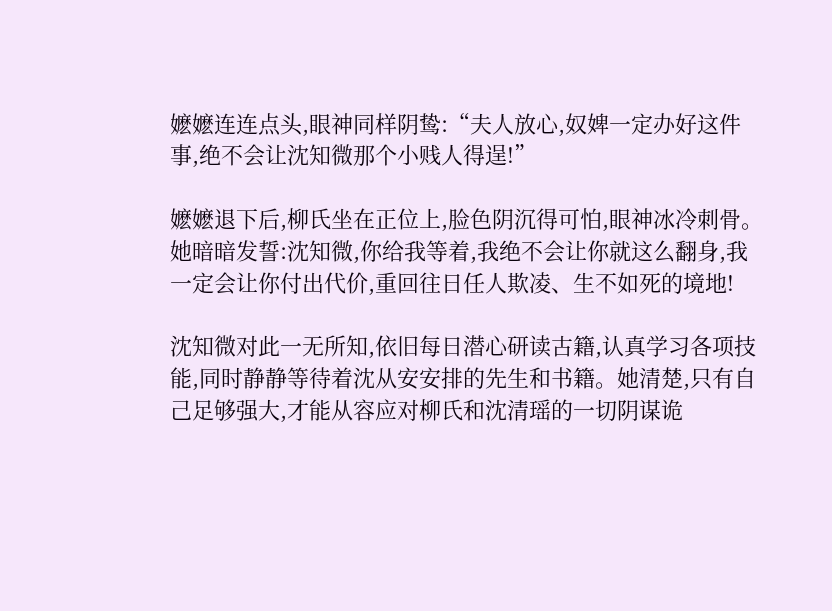嬷嬷连连点头,眼神同样阴鸷:“夫人放心,奴婢一定办好这件事,绝不会让沈知微那个小贱人得逞!”

嬷嬷退下后,柳氏坐在正位上,脸色阴沉得可怕,眼神冰冷刺骨。她暗暗发誓:沈知微,你给我等着,我绝不会让你就这么翻身,我一定会让你付出代价,重回往日任人欺凌、生不如死的境地!

沈知微对此一无所知,依旧每日潜心研读古籍,认真学习各项技能,同时静静等待着沈从安安排的先生和书籍。她清楚,只有自己足够强大,才能从容应对柳氏和沈清瑶的一切阴谋诡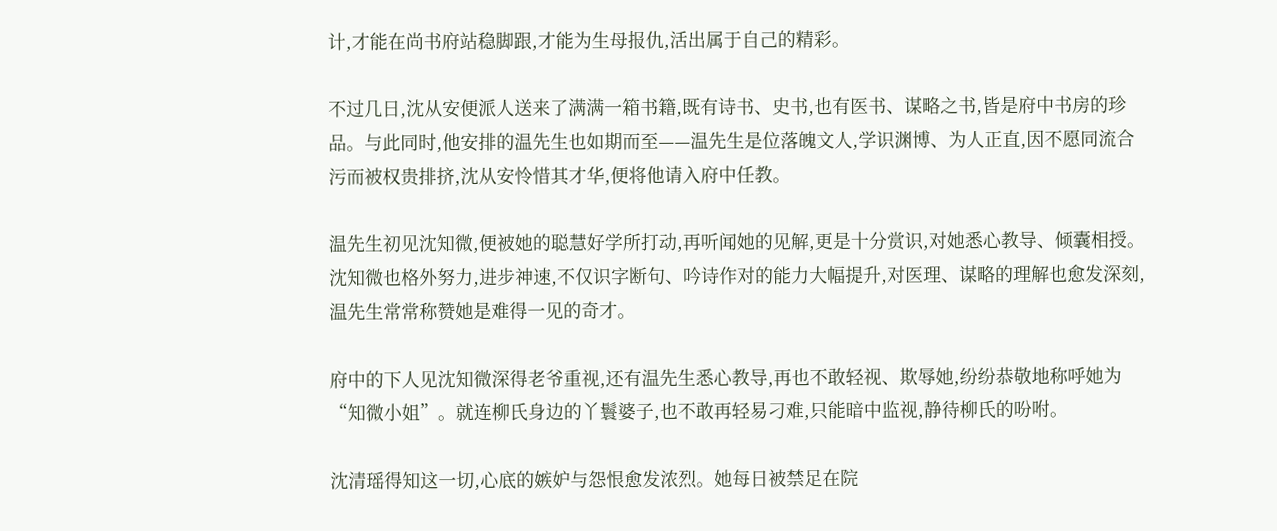计,才能在尚书府站稳脚跟,才能为生母报仇,活出属于自己的精彩。

不过几日,沈从安便派人送来了满满一箱书籍,既有诗书、史书,也有医书、谋略之书,皆是府中书房的珍品。与此同时,他安排的温先生也如期而至——温先生是位落魄文人,学识渊博、为人正直,因不愿同流合污而被权贵排挤,沈从安怜惜其才华,便将他请入府中任教。

温先生初见沈知微,便被她的聪慧好学所打动,再听闻她的见解,更是十分赏识,对她悉心教导、倾囊相授。沈知微也格外努力,进步神速,不仅识字断句、吟诗作对的能力大幅提升,对医理、谋略的理解也愈发深刻,温先生常常称赞她是难得一见的奇才。

府中的下人见沈知微深得老爷重视,还有温先生悉心教导,再也不敢轻视、欺辱她,纷纷恭敬地称呼她为“知微小姐”。就连柳氏身边的丫鬟婆子,也不敢再轻易刁难,只能暗中监视,静待柳氏的吩咐。

沈清瑶得知这一切,心底的嫉妒与怨恨愈发浓烈。她每日被禁足在院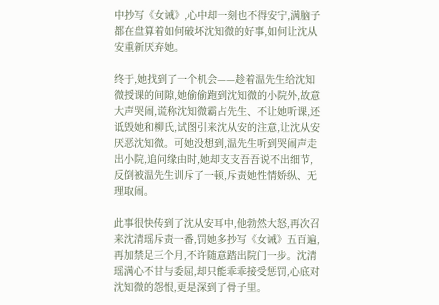中抄写《女诫》,心中却一刻也不得安宁,满脑子都在盘算着如何破坏沈知微的好事,如何让沈从安重新厌弃她。

终于,她找到了一个机会——趁着温先生给沈知微授课的间隙,她偷偷跑到沈知微的小院外,故意大声哭闹,谎称沈知微霸占先生、不让她听课,还诋毁她和柳氏,试图引来沈从安的注意,让沈从安厌恶沈知微。可她没想到,温先生听到哭闹声走出小院,追问缘由时,她却支支吾吾说不出细节,反倒被温先生训斥了一顿,斥责她性情娇纵、无理取闹。

此事很快传到了沈从安耳中,他勃然大怒,再次召来沈清瑶斥责一番,罚她多抄写《女诫》五百遍,再加禁足三个月,不许随意踏出院门一步。沈清瑶满心不甘与委屈,却只能乖乖接受惩罚,心底对沈知微的怨恨,更是深到了骨子里。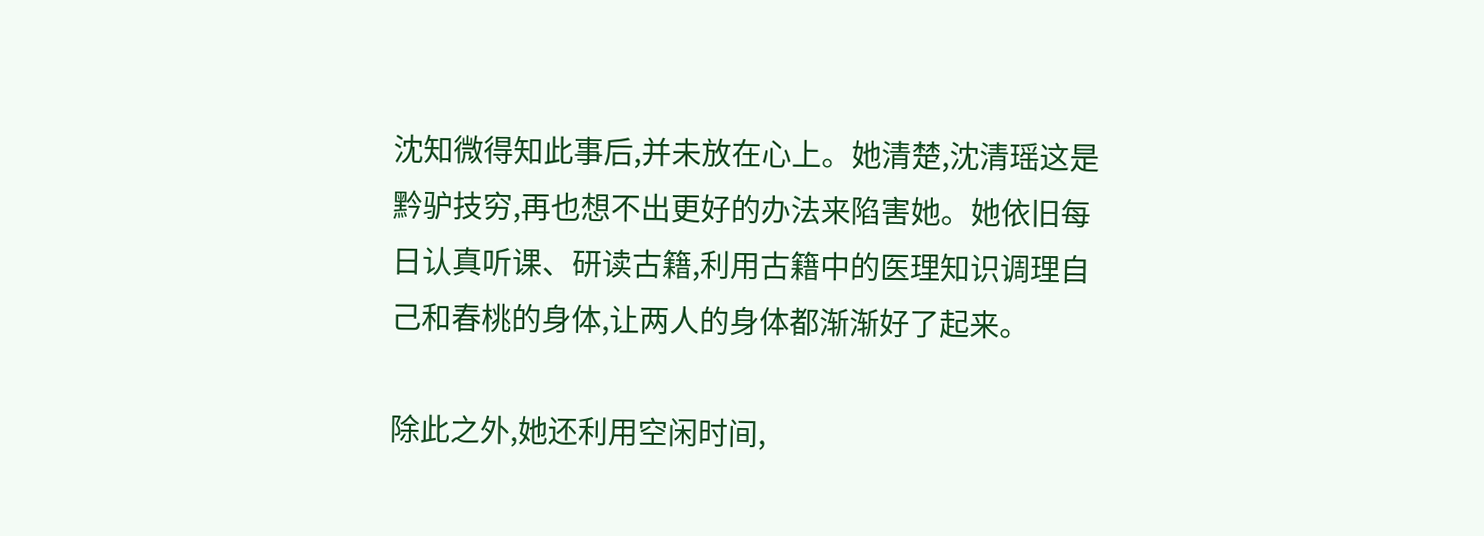沈知微得知此事后,并未放在心上。她清楚,沈清瑶这是黔驴技穷,再也想不出更好的办法来陷害她。她依旧每日认真听课、研读古籍,利用古籍中的医理知识调理自己和春桃的身体,让两人的身体都渐渐好了起来。

除此之外,她还利用空闲时间,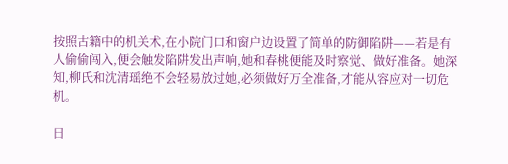按照古籍中的机关术,在小院门口和窗户边设置了简单的防御陷阱——若是有人偷偷闯入,便会触发陷阱发出声响,她和春桃便能及时察觉、做好准备。她深知,柳氏和沈清瑶绝不会轻易放过她,必须做好万全准备,才能从容应对一切危机。

日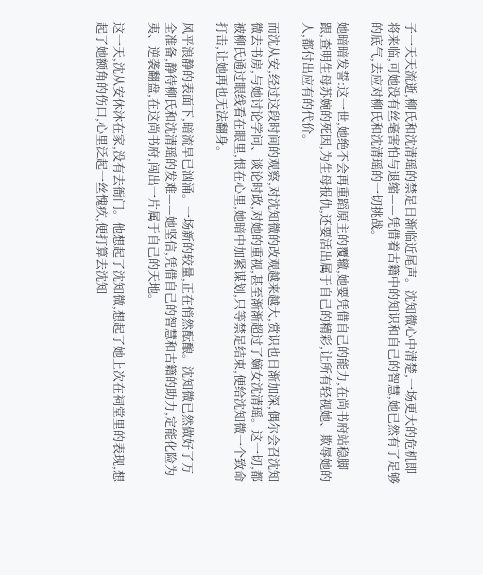子一天天流逝,柳氏和沈清瑶的禁足日渐临近尾声。沈知微心中清楚,一场更大的危机即将来临,可她没有丝毫害怕与退缩——凭借着古籍中的知识和自己的智慧,她已然有了足够的底气,去应对柳氏和沈清瑶的一切挑战。

她暗暗发誓:这一世,她绝不会再重蹈原主的覆辙,她要凭借自己的能力,在尚书府站稳脚跟,查明生母苏婉的死因,为生母报仇,还要活出属于自己的精彩,让所有轻视她、欺辱她的人,都付出应有的代价。

而沈从安,经过这段时间的观察,对沈知微的改观越来越大,赏识也日渐加深,偶尔会召沈知微去书房,与她讨论学问、谈论时政,对她的重视,甚至渐渐超过了嫡女沈清瑶。这一切,都被柳氏通过眼线看在眼里,恨在心里,她暗中加紧谋划,只等禁足结束,便给沈知微一个致命打击,让她再也无法翻身。

风平浪静的表面下,暗流早已汹涌。一场新的较量,正在悄然酝酿。沈知微已然做好了万全准备,静待柳氏和沈清瑶的发难——她坚信,凭借自己的智慧和古籍的助力,定能化险为夷、逆袭翻盘,在这尚书府,闯出一片属于自己的天地。

这一天,沈从安休沐在家,没有去衙门。他想起了沈知微,想起了她上次在祠堂里的表现,想起了她额角的伤口,心里泛起一丝愧疚,便打算去沈知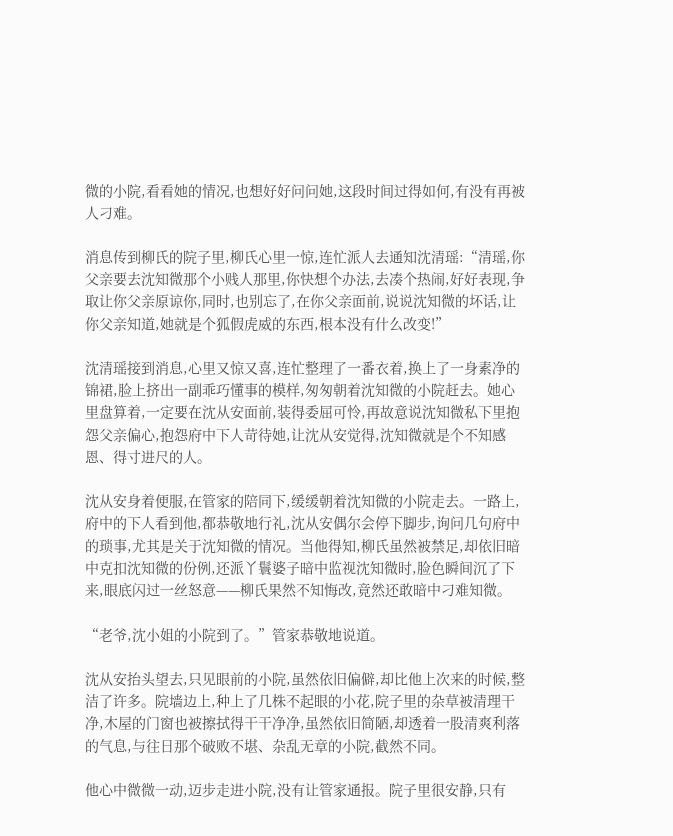微的小院,看看她的情况,也想好好问问她,这段时间过得如何,有没有再被人刁难。

消息传到柳氏的院子里,柳氏心里一惊,连忙派人去通知沈清瑶:“清瑶,你父亲要去沈知微那个小贱人那里,你快想个办法,去凑个热闹,好好表现,争取让你父亲原谅你,同时,也别忘了,在你父亲面前,说说沈知微的坏话,让你父亲知道,她就是个狐假虎威的东西,根本没有什么改变!”

沈清瑶接到消息,心里又惊又喜,连忙整理了一番衣着,换上了一身素净的锦裙,脸上挤出一副乖巧懂事的模样,匆匆朝着沈知微的小院赶去。她心里盘算着,一定要在沈从安面前,装得委屈可怜,再故意说沈知微私下里抱怨父亲偏心,抱怨府中下人苛待她,让沈从安觉得,沈知微就是个不知感恩、得寸进尺的人。

沈从安身着便服,在管家的陪同下,缓缓朝着沈知微的小院走去。一路上,府中的下人看到他,都恭敬地行礼,沈从安偶尔会停下脚步,询问几句府中的琐事,尤其是关于沈知微的情况。当他得知,柳氏虽然被禁足,却依旧暗中克扣沈知微的份例,还派丫鬟婆子暗中监视沈知微时,脸色瞬间沉了下来,眼底闪过一丝怒意——柳氏果然不知悔改,竟然还敢暗中刁难知微。

“老爷,沈小姐的小院到了。”管家恭敬地说道。

沈从安抬头望去,只见眼前的小院,虽然依旧偏僻,却比他上次来的时候,整洁了许多。院墙边上,种上了几株不起眼的小花,院子里的杂草被清理干净,木屋的门窗也被擦拭得干干净净,虽然依旧简陋,却透着一股清爽利落的气息,与往日那个破败不堪、杂乱无章的小院,截然不同。

他心中微微一动,迈步走进小院,没有让管家通报。院子里很安静,只有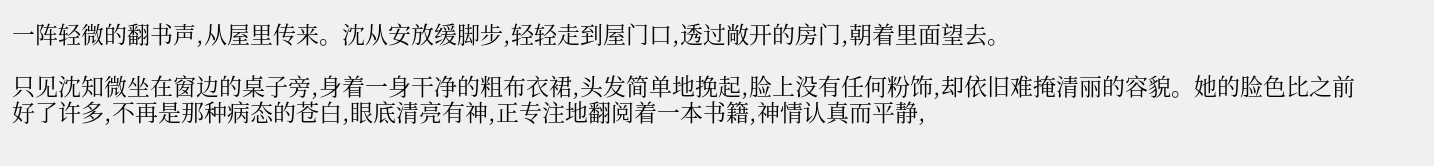一阵轻微的翻书声,从屋里传来。沈从安放缓脚步,轻轻走到屋门口,透过敞开的房门,朝着里面望去。

只见沈知微坐在窗边的桌子旁,身着一身干净的粗布衣裙,头发简单地挽起,脸上没有任何粉饰,却依旧难掩清丽的容貌。她的脸色比之前好了许多,不再是那种病态的苍白,眼底清亮有神,正专注地翻阅着一本书籍,神情认真而平静,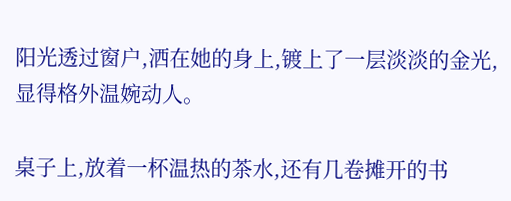阳光透过窗户,洒在她的身上,镀上了一层淡淡的金光,显得格外温婉动人。

桌子上,放着一杯温热的茶水,还有几卷摊开的书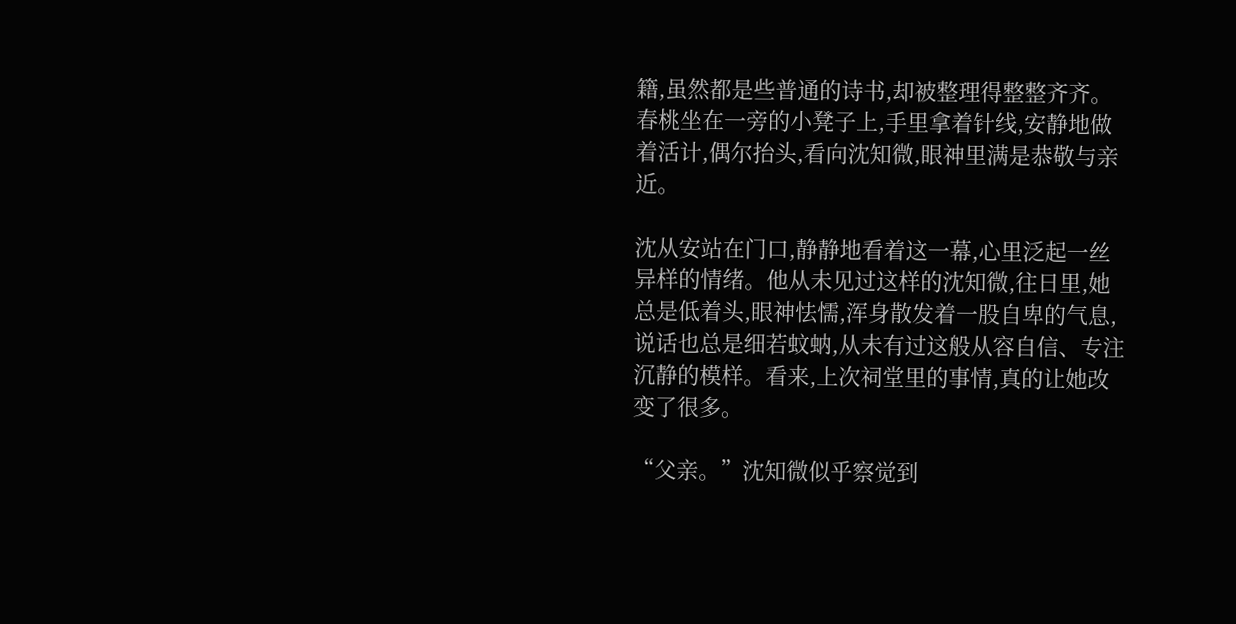籍,虽然都是些普通的诗书,却被整理得整整齐齐。春桃坐在一旁的小凳子上,手里拿着针线,安静地做着活计,偶尔抬头,看向沈知微,眼神里满是恭敬与亲近。

沈从安站在门口,静静地看着这一幕,心里泛起一丝异样的情绪。他从未见过这样的沈知微,往日里,她总是低着头,眼神怯懦,浑身散发着一股自卑的气息,说话也总是细若蚊蚋,从未有过这般从容自信、专注沉静的模样。看来,上次祠堂里的事情,真的让她改变了很多。

“父亲。”沈知微似乎察觉到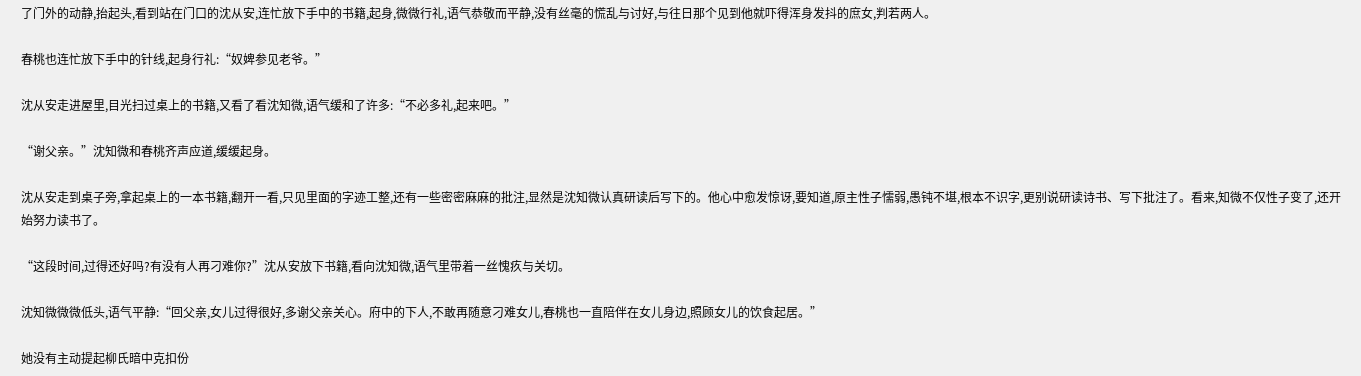了门外的动静,抬起头,看到站在门口的沈从安,连忙放下手中的书籍,起身,微微行礼,语气恭敬而平静,没有丝毫的慌乱与讨好,与往日那个见到他就吓得浑身发抖的庶女,判若两人。

春桃也连忙放下手中的针线,起身行礼:“奴婢参见老爷。”

沈从安走进屋里,目光扫过桌上的书籍,又看了看沈知微,语气缓和了许多:“不必多礼,起来吧。”

“谢父亲。”沈知微和春桃齐声应道,缓缓起身。

沈从安走到桌子旁,拿起桌上的一本书籍,翻开一看,只见里面的字迹工整,还有一些密密麻麻的批注,显然是沈知微认真研读后写下的。他心中愈发惊讶,要知道,原主性子懦弱,愚钝不堪,根本不识字,更别说研读诗书、写下批注了。看来,知微不仅性子变了,还开始努力读书了。

“这段时间,过得还好吗?有没有人再刁难你?”沈从安放下书籍,看向沈知微,语气里带着一丝愧疚与关切。

沈知微微微低头,语气平静:“回父亲,女儿过得很好,多谢父亲关心。府中的下人,不敢再随意刁难女儿,春桃也一直陪伴在女儿身边,照顾女儿的饮食起居。”

她没有主动提起柳氏暗中克扣份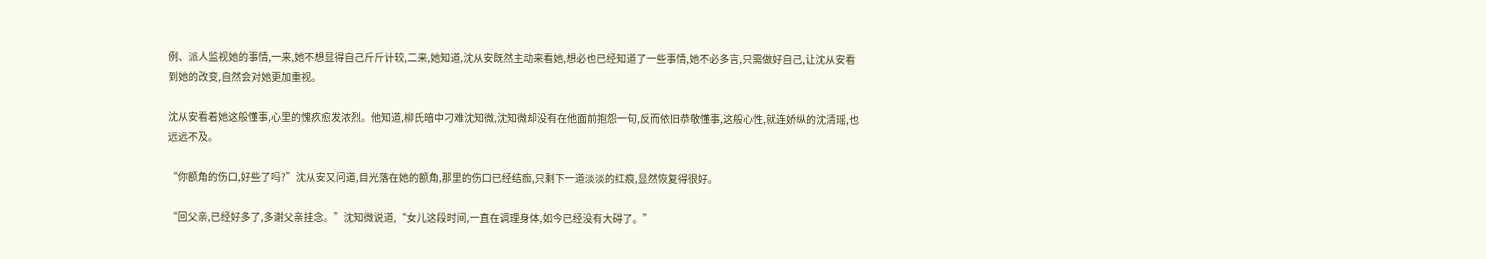例、派人监视她的事情,一来,她不想显得自己斤斤计较,二来,她知道,沈从安既然主动来看她,想必也已经知道了一些事情,她不必多言,只需做好自己,让沈从安看到她的改变,自然会对她更加重视。

沈从安看着她这般懂事,心里的愧疚愈发浓烈。他知道,柳氏暗中刁难沈知微,沈知微却没有在他面前抱怨一句,反而依旧恭敬懂事,这般心性,就连娇纵的沈清瑶,也远远不及。

“你额角的伤口,好些了吗?”沈从安又问道,目光落在她的额角,那里的伤口已经结痂,只剩下一道淡淡的红痕,显然恢复得很好。

“回父亲,已经好多了,多谢父亲挂念。”沈知微说道,“女儿这段时间,一直在调理身体,如今已经没有大碍了。”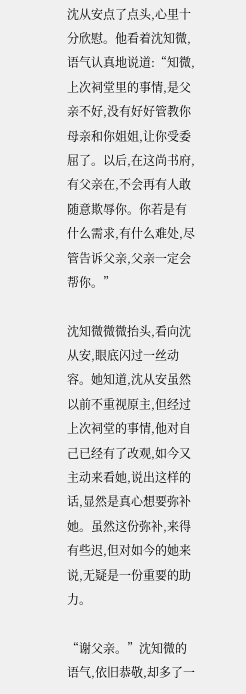沈从安点了点头,心里十分欣慰。他看着沈知微,语气认真地说道:“知微,上次祠堂里的事情,是父亲不好,没有好好管教你母亲和你姐姐,让你受委屈了。以后,在这尚书府,有父亲在,不会再有人敢随意欺辱你。你若是有什么需求,有什么难处,尽管告诉父亲,父亲一定会帮你。”

沈知微微微抬头,看向沈从安,眼底闪过一丝动容。她知道,沈从安虽然以前不重视原主,但经过上次祠堂的事情,他对自己已经有了改观,如今又主动来看她,说出这样的话,显然是真心想要弥补她。虽然这份弥补,来得有些迟,但对如今的她来说,无疑是一份重要的助力。

“谢父亲。”沈知微的语气,依旧恭敬,却多了一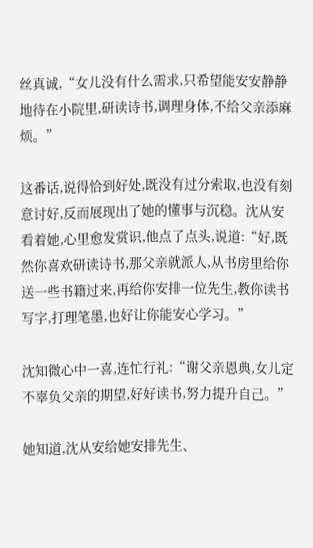丝真诚,“女儿没有什么需求,只希望能安安静静地待在小院里,研读诗书,调理身体,不给父亲添麻烦。”

这番话,说得恰到好处,既没有过分索取,也没有刻意讨好,反而展现出了她的懂事与沉稳。沈从安看着她,心里愈发赏识,他点了点头,说道:“好,既然你喜欢研读诗书,那父亲就派人,从书房里给你送一些书籍过来,再给你安排一位先生,教你读书写字,打理笔墨,也好让你能安心学习。”

沈知微心中一喜,连忙行礼:“谢父亲恩典,女儿定不辜负父亲的期望,好好读书,努力提升自己。”

她知道,沈从安给她安排先生、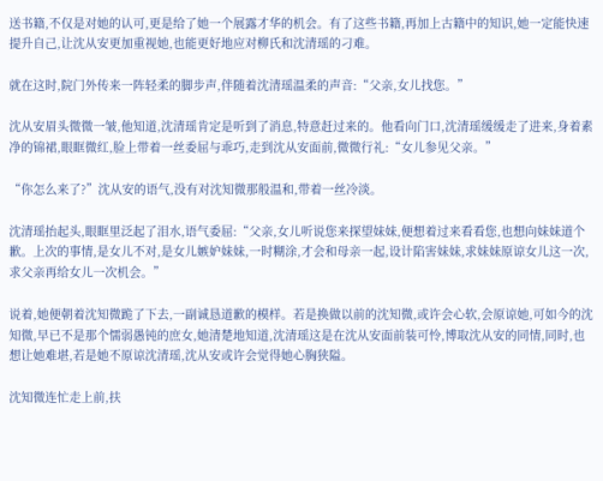送书籍,不仅是对她的认可,更是给了她一个展露才华的机会。有了这些书籍,再加上古籍中的知识,她一定能快速提升自己,让沈从安更加重视她,也能更好地应对柳氏和沈清瑶的刁难。

就在这时,院门外传来一阵轻柔的脚步声,伴随着沈清瑶温柔的声音:“父亲,女儿找您。”

沈从安眉头微微一皱,他知道,沈清瑶肯定是听到了消息,特意赶过来的。他看向门口,沈清瑶缓缓走了进来,身着素净的锦裙,眼眶微红,脸上带着一丝委屈与乖巧,走到沈从安面前,微微行礼:“女儿参见父亲。”

“你怎么来了?”沈从安的语气,没有对沈知微那般温和,带着一丝冷淡。

沈清瑶抬起头,眼眶里泛起了泪水,语气委屈:“父亲,女儿听说您来探望妹妹,便想着过来看看您,也想向妹妹道个歉。上次的事情,是女儿不对,是女儿嫉妒妹妹,一时糊涂,才会和母亲一起,设计陷害妹妹,求妹妹原谅女儿这一次,求父亲再给女儿一次机会。”

说着,她便朝着沈知微跪了下去,一副诚恳道歉的模样。若是换做以前的沈知微,或许会心软,会原谅她,可如今的沈知微,早已不是那个懦弱愚钝的庶女,她清楚地知道,沈清瑶这是在沈从安面前装可怜,博取沈从安的同情,同时,也想让她难堪,若是她不原谅沈清瑶,沈从安或许会觉得她心胸狭隘。

沈知微连忙走上前,扶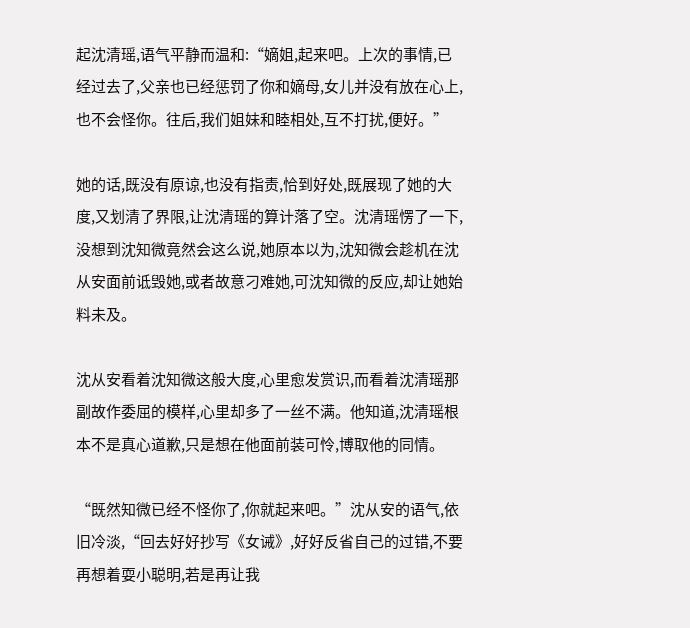起沈清瑶,语气平静而温和:“嫡姐,起来吧。上次的事情,已经过去了,父亲也已经惩罚了你和嫡母,女儿并没有放在心上,也不会怪你。往后,我们姐妹和睦相处,互不打扰,便好。”

她的话,既没有原谅,也没有指责,恰到好处,既展现了她的大度,又划清了界限,让沈清瑶的算计落了空。沈清瑶愣了一下,没想到沈知微竟然会这么说,她原本以为,沈知微会趁机在沈从安面前诋毁她,或者故意刁难她,可沈知微的反应,却让她始料未及。

沈从安看着沈知微这般大度,心里愈发赏识,而看着沈清瑶那副故作委屈的模样,心里却多了一丝不满。他知道,沈清瑶根本不是真心道歉,只是想在他面前装可怜,博取他的同情。

“既然知微已经不怪你了,你就起来吧。”沈从安的语气,依旧冷淡,“回去好好抄写《女诫》,好好反省自己的过错,不要再想着耍小聪明,若是再让我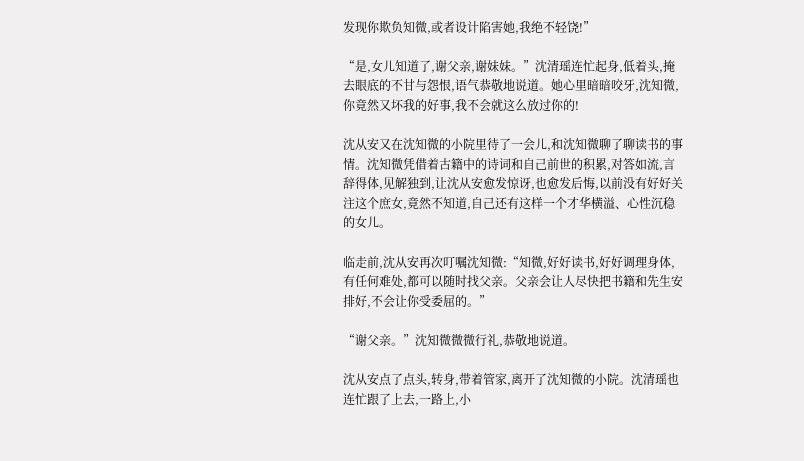发现你欺负知微,或者设计陷害她,我绝不轻饶!”

“是,女儿知道了,谢父亲,谢妹妹。”沈清瑶连忙起身,低着头,掩去眼底的不甘与怨恨,语气恭敬地说道。她心里暗暗咬牙,沈知微,你竟然又坏我的好事,我不会就这么放过你的!

沈从安又在沈知微的小院里待了一会儿,和沈知微聊了聊读书的事情。沈知微凭借着古籍中的诗词和自己前世的积累,对答如流,言辞得体,见解独到,让沈从安愈发惊讶,也愈发后悔,以前没有好好关注这个庶女,竟然不知道,自己还有这样一个才华横溢、心性沉稳的女儿。

临走前,沈从安再次叮嘱沈知微:“知微,好好读书,好好调理身体,有任何难处,都可以随时找父亲。父亲会让人尽快把书籍和先生安排好,不会让你受委屈的。”

“谢父亲。”沈知微微微行礼,恭敬地说道。

沈从安点了点头,转身,带着管家,离开了沈知微的小院。沈清瑶也连忙跟了上去,一路上,小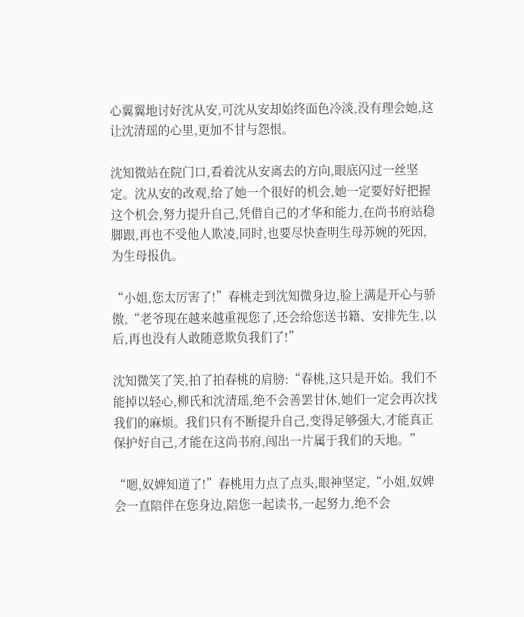心翼翼地讨好沈从安,可沈从安却始终面色冷淡,没有理会她,这让沈清瑶的心里,更加不甘与怨恨。

沈知微站在院门口,看着沈从安离去的方向,眼底闪过一丝坚定。沈从安的改观,给了她一个很好的机会,她一定要好好把握这个机会,努力提升自己,凭借自己的才华和能力,在尚书府站稳脚跟,再也不受他人欺凌,同时,也要尽快查明生母苏婉的死因,为生母报仇。

“小姐,您太厉害了!”春桃走到沈知微身边,脸上满是开心与骄傲,“老爷现在越来越重视您了,还会给您送书籍、安排先生,以后,再也没有人敢随意欺负我们了!”

沈知微笑了笑,拍了拍春桃的肩膀:“春桃,这只是开始。我们不能掉以轻心,柳氏和沈清瑶,绝不会善罢甘休,她们一定会再次找我们的麻烦。我们只有不断提升自己,变得足够强大,才能真正保护好自己,才能在这尚书府,闯出一片属于我们的天地。”

“嗯,奴婢知道了!”春桃用力点了点头,眼神坚定,“小姐,奴婢会一直陪伴在您身边,陪您一起读书,一起努力,绝不会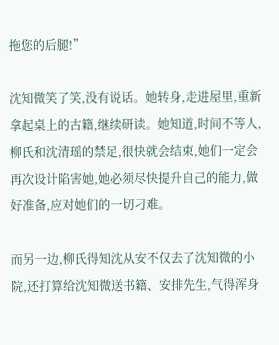拖您的后腿!”

沈知微笑了笑,没有说话。她转身,走进屋里,重新拿起桌上的古籍,继续研读。她知道,时间不等人,柳氏和沈清瑶的禁足,很快就会结束,她们一定会再次设计陷害她,她必须尽快提升自己的能力,做好准备,应对她们的一切刁难。

而另一边,柳氏得知沈从安不仅去了沈知微的小院,还打算给沈知微送书籍、安排先生,气得浑身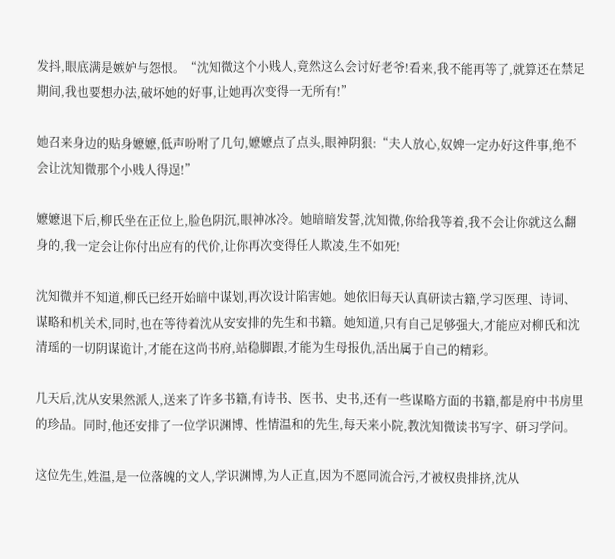发抖,眼底满是嫉妒与怨恨。“沈知微这个小贱人,竟然这么会讨好老爷!看来,我不能再等了,就算还在禁足期间,我也要想办法,破坏她的好事,让她再次变得一无所有!”

她召来身边的贴身嬷嬷,低声吩咐了几句,嬷嬷点了点头,眼神阴狠:“夫人放心,奴婢一定办好这件事,绝不会让沈知微那个小贱人得逞!”

嬷嬷退下后,柳氏坐在正位上,脸色阴沉,眼神冰冷。她暗暗发誓,沈知微,你给我等着,我不会让你就这么翻身的,我一定会让你付出应有的代价,让你再次变得任人欺凌,生不如死!

沈知微并不知道,柳氏已经开始暗中谋划,再次设计陷害她。她依旧每天认真研读古籍,学习医理、诗词、谋略和机关术,同时,也在等待着沈从安安排的先生和书籍。她知道,只有自己足够强大,才能应对柳氏和沈清瑶的一切阴谋诡计,才能在这尚书府,站稳脚跟,才能为生母报仇,活出属于自己的精彩。

几天后,沈从安果然派人,送来了许多书籍,有诗书、医书、史书,还有一些谋略方面的书籍,都是府中书房里的珍品。同时,他还安排了一位学识渊博、性情温和的先生,每天来小院,教沈知微读书写字、研习学问。

这位先生,姓温,是一位落魄的文人,学识渊博,为人正直,因为不愿同流合污,才被权贵排挤,沈从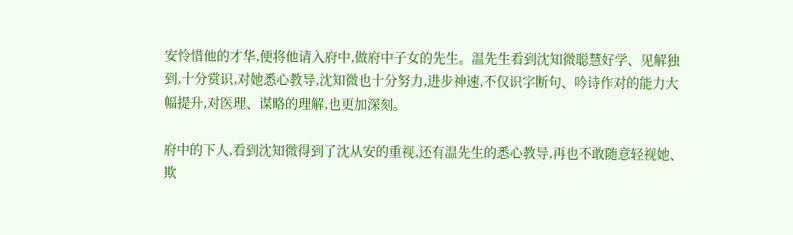安怜惜他的才华,便将他请入府中,做府中子女的先生。温先生看到沈知微聪慧好学、见解独到,十分赏识,对她悉心教导,沈知微也十分努力,进步神速,不仅识字断句、吟诗作对的能力大幅提升,对医理、谋略的理解,也更加深刻。

府中的下人,看到沈知微得到了沈从安的重视,还有温先生的悉心教导,再也不敢随意轻视她、欺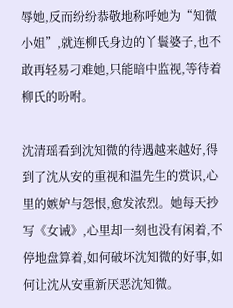辱她,反而纷纷恭敬地称呼她为“知微小姐”,就连柳氏身边的丫鬟婆子,也不敢再轻易刁难她,只能暗中监视,等待着柳氏的吩咐。

沈清瑶看到沈知微的待遇越来越好,得到了沈从安的重视和温先生的赏识,心里的嫉妒与怨恨,愈发浓烈。她每天抄写《女诫》,心里却一刻也没有闲着,不停地盘算着,如何破坏沈知微的好事,如何让沈从安重新厌恶沈知微。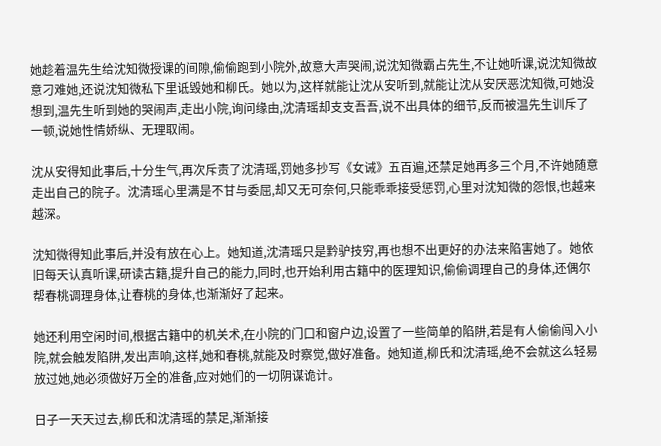她趁着温先生给沈知微授课的间隙,偷偷跑到小院外,故意大声哭闹,说沈知微霸占先生,不让她听课,说沈知微故意刁难她,还说沈知微私下里诋毁她和柳氏。她以为,这样就能让沈从安听到,就能让沈从安厌恶沈知微,可她没想到,温先生听到她的哭闹声,走出小院,询问缘由,沈清瑶却支支吾吾,说不出具体的细节,反而被温先生训斥了一顿,说她性情娇纵、无理取闹。

沈从安得知此事后,十分生气,再次斥责了沈清瑶,罚她多抄写《女诫》五百遍,还禁足她再多三个月,不许她随意走出自己的院子。沈清瑶心里满是不甘与委屈,却又无可奈何,只能乖乖接受惩罚,心里对沈知微的怨恨,也越来越深。

沈知微得知此事后,并没有放在心上。她知道,沈清瑶只是黔驴技穷,再也想不出更好的办法来陷害她了。她依旧每天认真听课,研读古籍,提升自己的能力,同时,也开始利用古籍中的医理知识,偷偷调理自己的身体,还偶尔帮春桃调理身体,让春桃的身体,也渐渐好了起来。

她还利用空闲时间,根据古籍中的机关术,在小院的门口和窗户边,设置了一些简单的陷阱,若是有人偷偷闯入小院,就会触发陷阱,发出声响,这样,她和春桃,就能及时察觉,做好准备。她知道,柳氏和沈清瑶,绝不会就这么轻易放过她,她必须做好万全的准备,应对她们的一切阴谋诡计。

日子一天天过去,柳氏和沈清瑶的禁足,渐渐接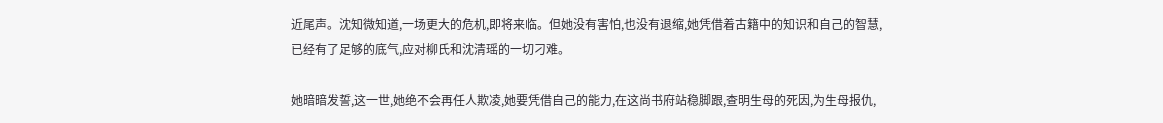近尾声。沈知微知道,一场更大的危机,即将来临。但她没有害怕,也没有退缩,她凭借着古籍中的知识和自己的智慧,已经有了足够的底气,应对柳氏和沈清瑶的一切刁难。

她暗暗发誓,这一世,她绝不会再任人欺凌,她要凭借自己的能力,在这尚书府站稳脚跟,查明生母的死因,为生母报仇,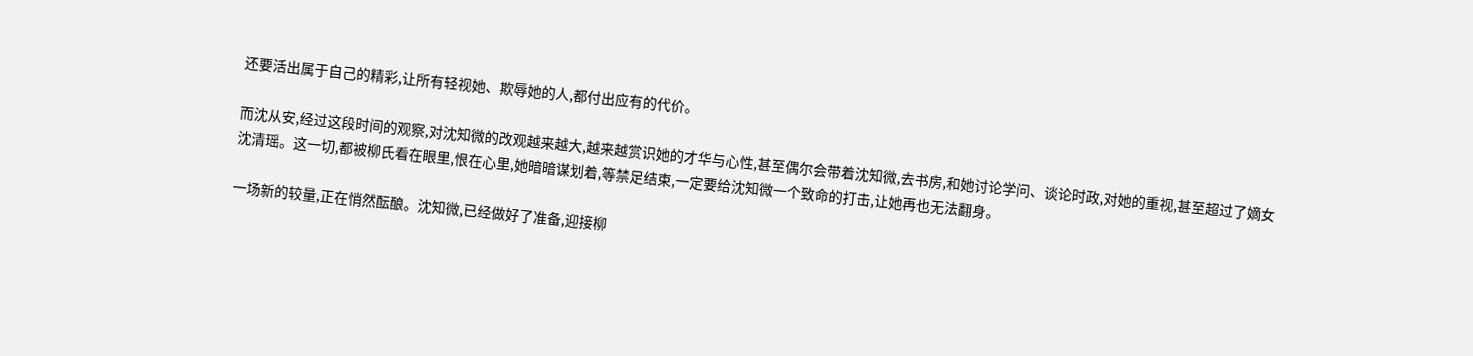还要活出属于自己的精彩,让所有轻视她、欺辱她的人,都付出应有的代价。

而沈从安,经过这段时间的观察,对沈知微的改观越来越大,越来越赏识她的才华与心性,甚至偶尔会带着沈知微,去书房,和她讨论学问、谈论时政,对她的重视,甚至超过了嫡女沈清瑶。这一切,都被柳氏看在眼里,恨在心里,她暗暗谋划着,等禁足结束,一定要给沈知微一个致命的打击,让她再也无法翻身。

一场新的较量,正在悄然酝酿。沈知微,已经做好了准备,迎接柳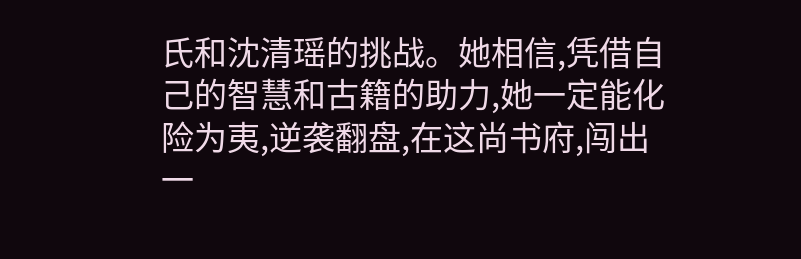氏和沈清瑶的挑战。她相信,凭借自己的智慧和古籍的助力,她一定能化险为夷,逆袭翻盘,在这尚书府,闯出一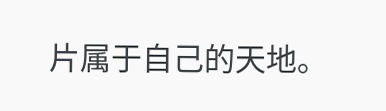片属于自己的天地。